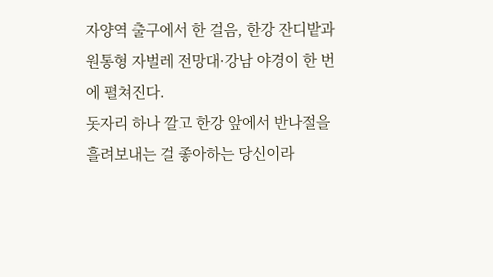자양역 출구에서 한 걸음, 한강 잔디밭과 원통형 자벌레 전망대·강남 야경이 한 번에 펼쳐진다.
돗자리 하나 깔고 한강 앞에서 반나절을 흘려보내는 걸 좋아하는 당신이라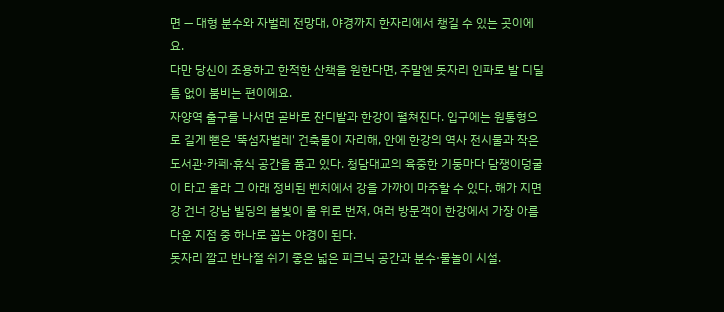면 — 대형 분수와 자벌레 전망대, 야경까지 한자리에서 챙길 수 있는 곳이에요.
다만 당신이 조용하고 한적한 산책을 원한다면, 주말엔 돗자리 인파로 발 디딜 틈 없이 붐비는 편이에요.
자양역 출구를 나서면 곧바로 잔디밭과 한강이 펼쳐진다. 입구에는 원통형으로 길게 뻗은 '뚝섬자벌레' 건축물이 자리해, 안에 한강의 역사 전시물과 작은 도서관·카페·휴식 공간을 품고 있다. 청담대교의 육중한 기둥마다 담쟁이덩굴이 타고 올라 그 아래 정비된 벤치에서 강을 가까이 마주할 수 있다. 해가 지면 강 건너 강남 빌딩의 불빛이 물 위로 번져, 여러 방문객이 한강에서 가장 아름다운 지점 중 하나로 꼽는 야경이 된다.
돗자리 깔고 반나절 쉬기 좋은 넓은 피크닉 공간과 분수·물놀이 시설.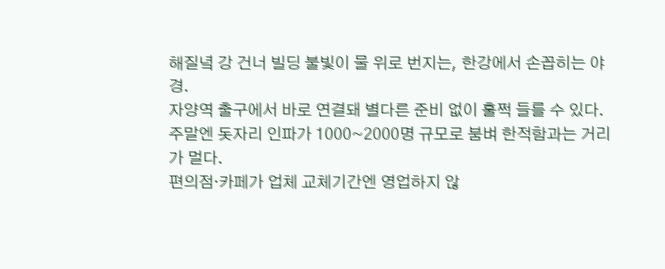해질녘 강 건너 빌딩 불빛이 물 위로 번지는, 한강에서 손꼽히는 야경.
자양역 출구에서 바로 연결돼 별다른 준비 없이 훌쩍 들를 수 있다.
주말엔 돗자리 인파가 1000~2000명 규모로 붐벼 한적함과는 거리가 멀다.
편의점·카페가 업체 교체기간엔 영업하지 않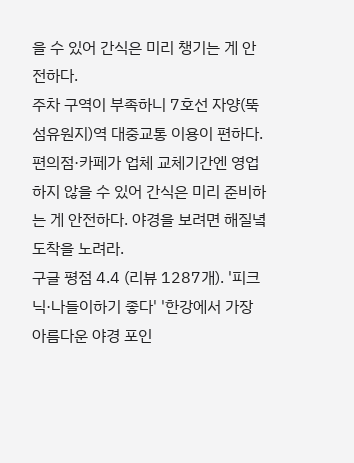을 수 있어 간식은 미리 챙기는 게 안전하다.
주차 구역이 부족하니 7호선 자양(뚝섬유원지)역 대중교통 이용이 편하다. 편의점·카페가 업체 교체기간엔 영업하지 않을 수 있어 간식은 미리 준비하는 게 안전하다. 야경을 보려면 해질녘 도착을 노려라.
구글 평점 4.4 (리뷰 1287개). '피크닉·나들이하기 좋다' '한강에서 가장 아름다운 야경 포인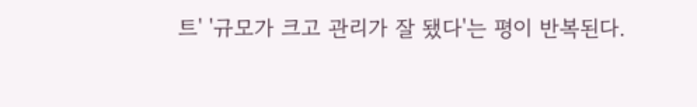트' '규모가 크고 관리가 잘 됐다'는 평이 반복된다.